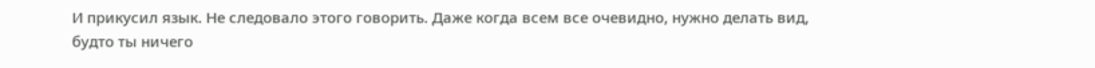И прикусил язык. Не следовало этого говорить. Даже когда всем все очевидно, нужно делать вид, будто ты ничего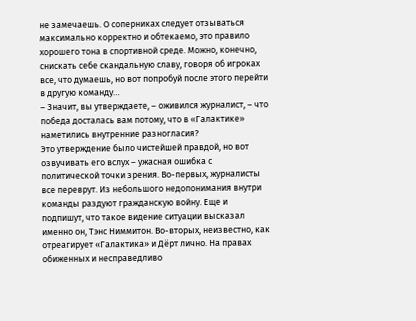не замечаешь. О соперниках следует отзываться максимально корректно и обтекаемо, это правило хорошего тона в спортивной среде. Можно, конечно, снискать себе скандальную славу, говоря об игроках все, что думаешь, но вот попробуй после этого перейти в другую команду…
– Значит, вы утверждаете, – оживился журналист, – что победа досталась вам потому, что в «Галактике» наметились внутренние разногласия?
Это утверждение было чистейшей правдой, но вот озвучивать его вслух – ужасная ошибка с политической точки зрения. Во-первых, журналисты все переврут. Из небольшого недопонимания внутри команды раздуют гражданскую войну. Еще и подпишут, что такое видение ситуации высказал именно он, Тэнс Ниммитон. Во-вторых, неизвестно, как отреагирует «Галактика» и Дёрт лично. На правах обиженных и несправедливо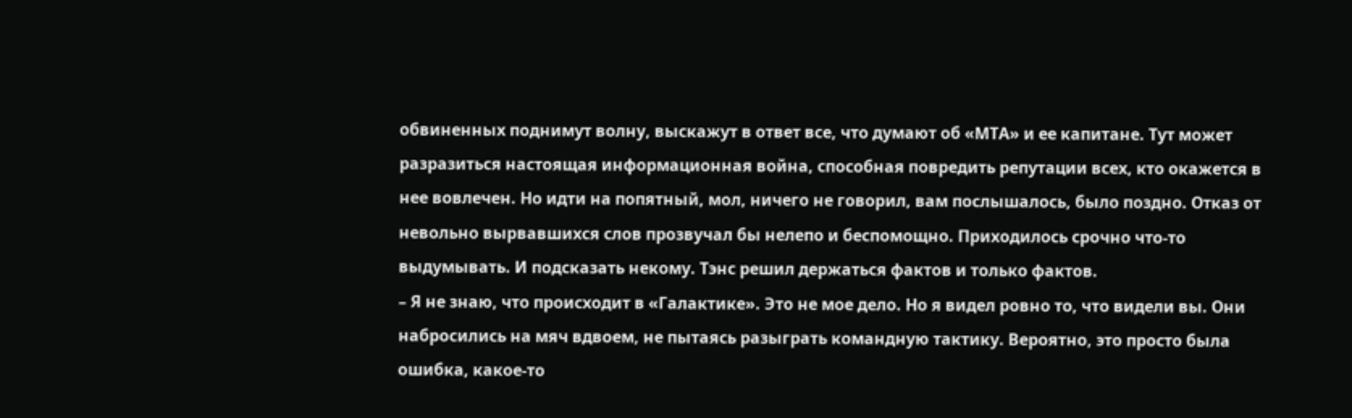обвиненных поднимут волну, выскажут в ответ все, что думают об «МТА» и ее капитане. Тут может разразиться настоящая информационная война, способная повредить репутации всех, кто окажется в нее вовлечен. Но идти на попятный, мол, ничего не говорил, вам послышалось, было поздно. Отказ от невольно вырвавшихся слов прозвучал бы нелепо и беспомощно. Приходилось срочно что-то выдумывать. И подсказать некому. Тэнс решил держаться фактов и только фактов.
– Я не знаю, что происходит в «Галактике». Это не мое дело. Но я видел ровно то, что видели вы. Они набросились на мяч вдвоем, не пытаясь разыграть командную тактику. Вероятно, это просто была ошибка, какое-то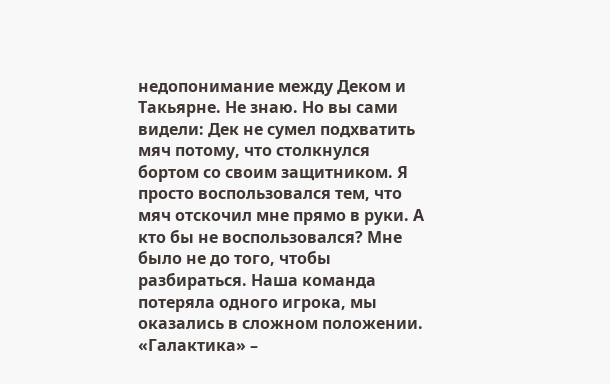недопонимание между Деком и Такьярне. Не знаю. Но вы сами видели: Дек не сумел подхватить мяч потому, что столкнулся бортом со своим защитником. Я просто воспользовался тем, что мяч отскочил мне прямо в руки. А кто бы не воспользовался? Мне было не до того, чтобы разбираться. Наша команда потеряла одного игрока, мы оказались в сложном положении. «Галактика» –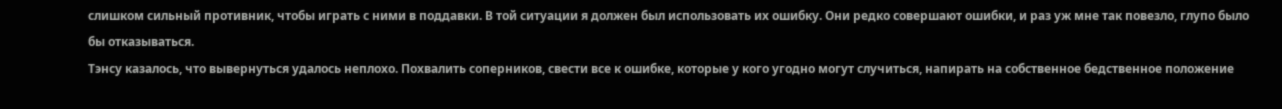слишком сильный противник, чтобы играть с ними в поддавки. В той ситуации я должен был использовать их ошибку. Они редко совершают ошибки, и раз уж мне так повезло, глупо было бы отказываться.
Тэнсу казалось, что вывернуться удалось неплохо. Похвалить соперников, свести все к ошибке, которые у кого угодно могут случиться, напирать на собственное бедственное положение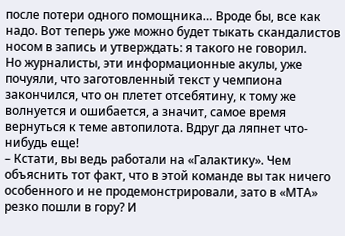после потери одного помощника… Вроде бы, все как надо. Вот теперь уже можно будет тыкать скандалистов носом в запись и утверждать: я такого не говорил.
Но журналисты, эти информационные акулы, уже почуяли, что заготовленный текст у чемпиона закончился, что он плетет отсебятину, к тому же волнуется и ошибается, а значит, самое время вернуться к теме автопилота. Вдруг да ляпнет что-нибудь еще!
– Кстати, вы ведь работали на «Галактику». Чем объяснить тот факт, что в этой команде вы так ничего особенного и не продемонстрировали, зато в «МТА» резко пошли в гору? И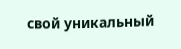свой уникальный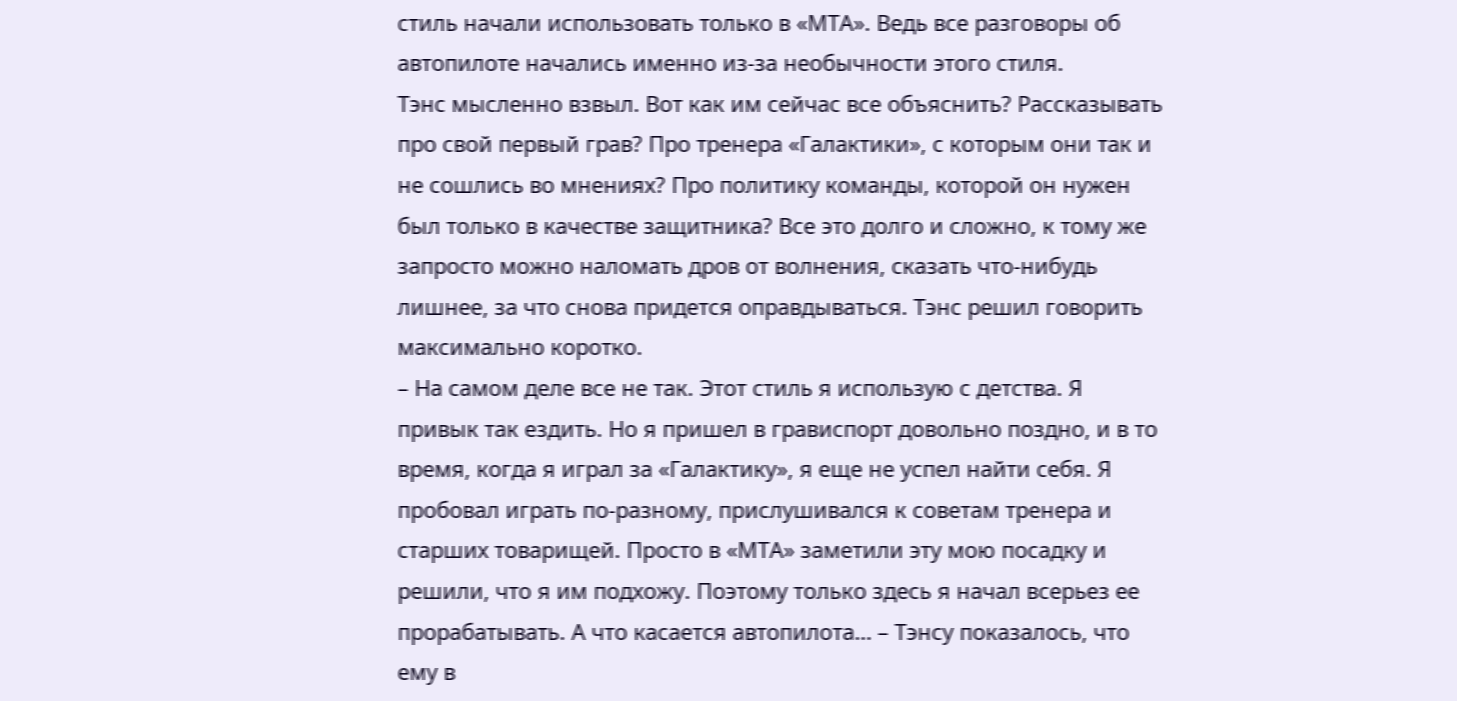стиль начали использовать только в «МТА». Ведь все разговоры об автопилоте начались именно из-за необычности этого стиля.
Тэнс мысленно взвыл. Вот как им сейчас все объяснить? Рассказывать про свой первый грав? Про тренера «Галактики», с которым они так и не сошлись во мнениях? Про политику команды, которой он нужен был только в качестве защитника? Все это долго и сложно, к тому же запросто можно наломать дров от волнения, сказать что-нибудь лишнее, за что снова придется оправдываться. Тэнс решил говорить максимально коротко.
– На самом деле все не так. Этот стиль я использую с детства. Я привык так ездить. Но я пришел в грависпорт довольно поздно, и в то время, когда я играл за «Галактику», я еще не успел найти себя. Я пробовал играть по-разному, прислушивался к советам тренера и старших товарищей. Просто в «МТА» заметили эту мою посадку и решили, что я им подхожу. Поэтому только здесь я начал всерьез ее прорабатывать. А что касается автопилота… – Тэнсу показалось, что ему в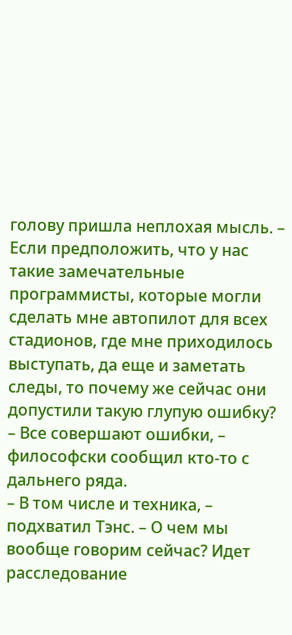голову пришла неплохая мысль. – Если предположить, что у нас такие замечательные программисты, которые могли сделать мне автопилот для всех стадионов, где мне приходилось выступать, да еще и заметать следы, то почему же сейчас они допустили такую глупую ошибку?
– Все совершают ошибки, – философски сообщил кто-то с дальнего ряда.
– В том числе и техника, – подхватил Тэнс. – О чем мы вообще говорим сейчас? Идет расследование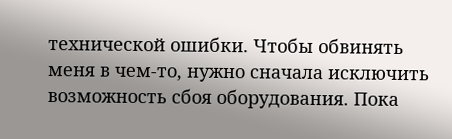технической ошибки. Чтобы обвинять меня в чем-то, нужно сначала исключить возможность сбоя оборудования. Пока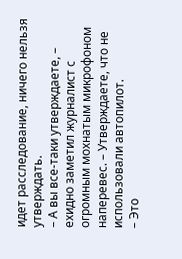идет расследование, ничего нельзя утверждать.
– А вы все-таки утверждаете, – ехидно заметил журналист с огромным мохнатым микрофоном наперевес. – Утверждаете, что не использовали автопилот.
– Это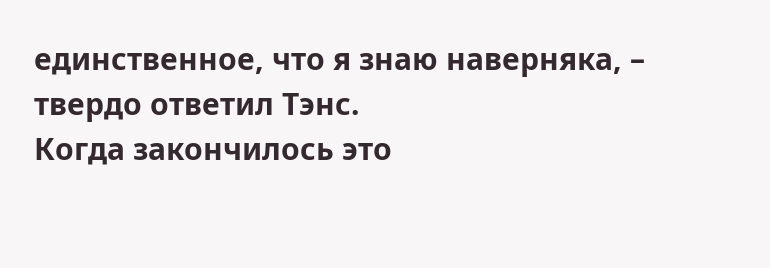единственное, что я знаю наверняка, – твердо ответил Тэнс.
Когда закончилось это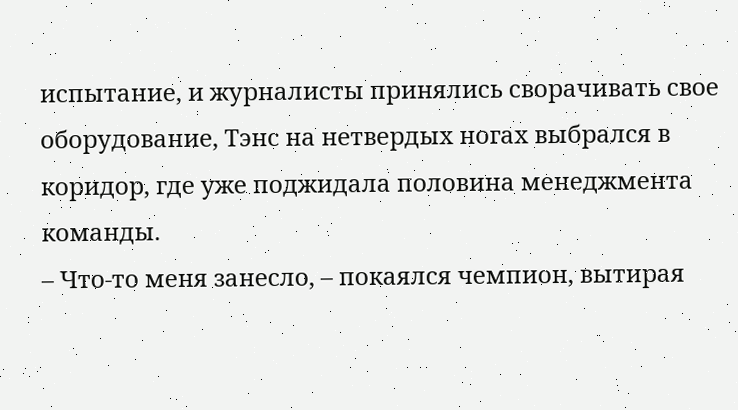испытание, и журналисты принялись сворачивать свое оборудование, Тэнс на нетвердых ногах выбрался в коридор, где уже поджидала половина менеджмента команды.
– Что-то меня занесло, – покаялся чемпион, вытирая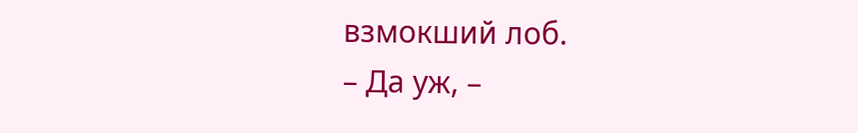взмокший лоб.
– Да уж, –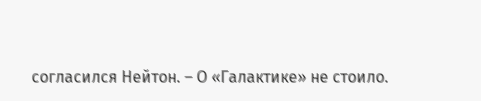согласился Нейтон. – О «Галактике» не стоило.